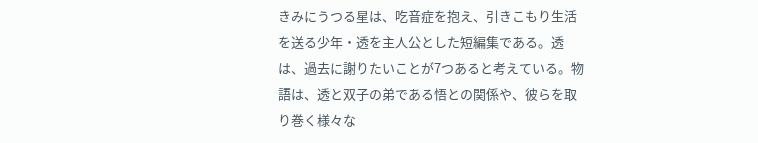きみにうつる星は、吃音症を抱え、引きこもり生活を送る少年・透を主人公とした短編集である。透は、過去に謝りたいことが7つあると考えている。物語は、透と双子の弟である悟との関係や、彼らを取り巻く様々な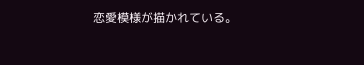恋愛模様が描かれている。